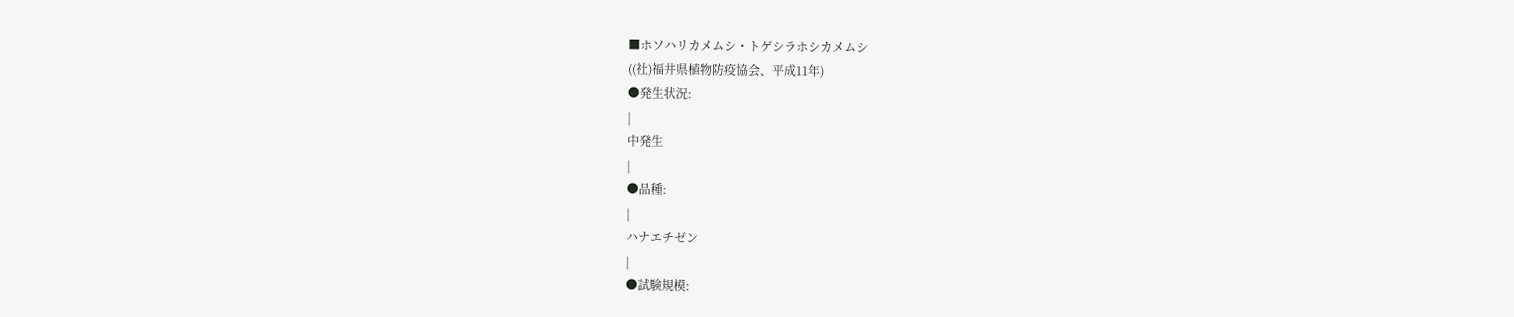■ホソハリカメムシ・トゲシラホシカメムシ
((社)福井県植物防疫協会、平成11年)
●発生状況:
|
中発生
|
●品種:
|
ハナエチゼン
|
●試験規模: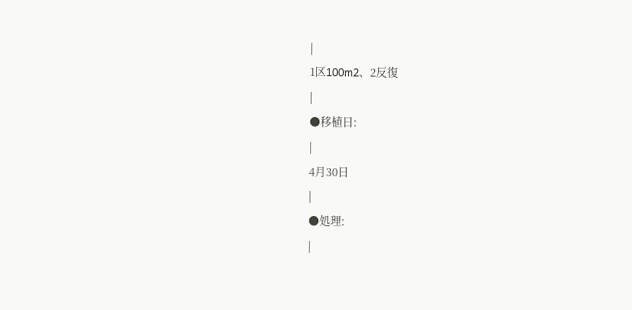|
1区100m2、2反復
|
●移植日:
|
4月30日
|
●処理:
|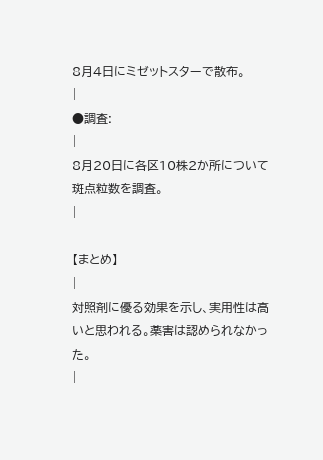8月4日にミゼットスターで散布。
|
●調査:
|
8月20日に各区10株2か所について斑点粒数を調査。
|

【まとめ】
|
対照剤に優る効果を示し、実用性は高いと思われる。薬害は認められなかった。
|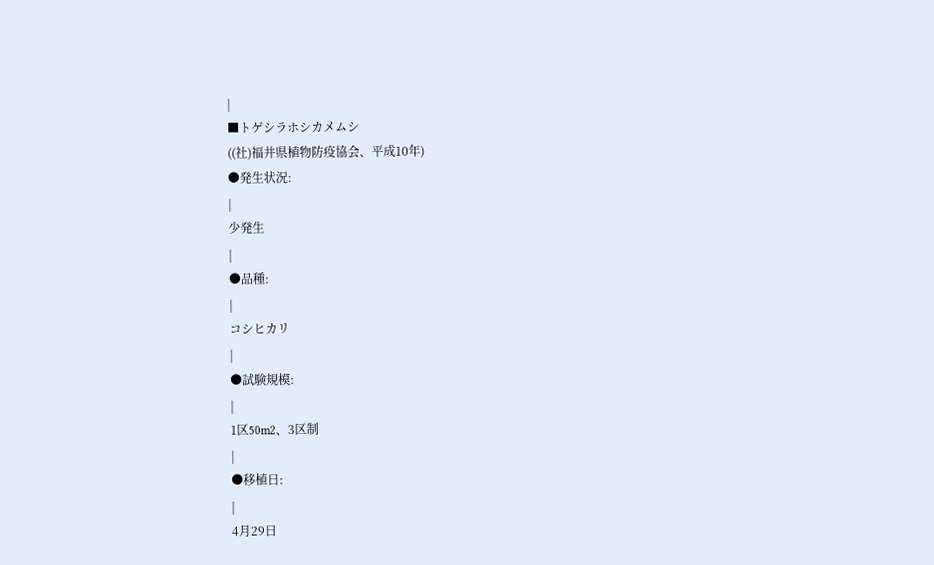|
■トゲシラホシカメムシ
((社)福井県植物防疫協会、平成10年)
●発生状況:
|
少発生
|
●品種:
|
コシヒカリ
|
●試験規模:
|
1区50m2、3区制
|
●移植日:
|
4月29日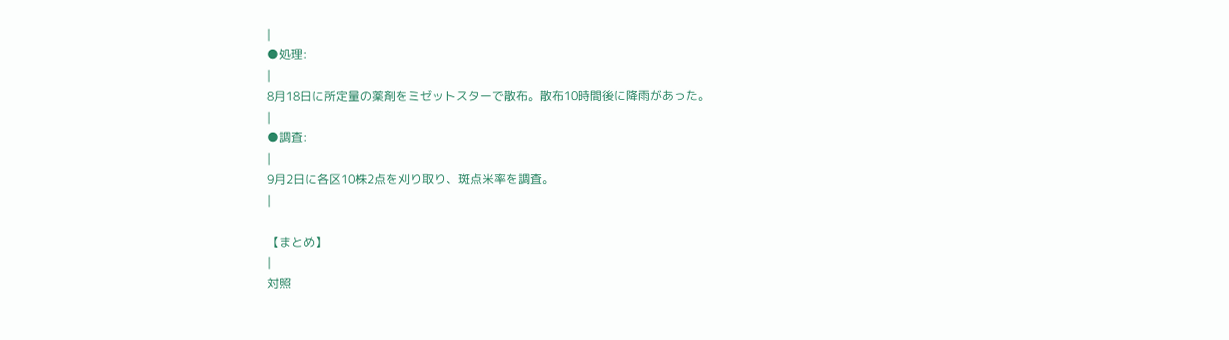|
●処理:
|
8月18日に所定量の薬剤をミゼットスターで散布。散布10時間後に降雨があった。
|
●調査:
|
9月2日に各区10株2点を刈り取り、斑点米率を調査。
|

【まとめ】
|
対照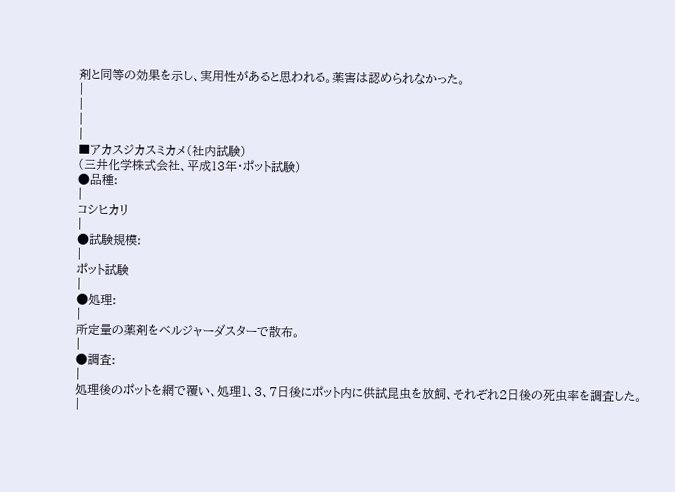剤と同等の効果を示し、実用性があると思われる。薬害は認められなかった。
|
|
|
|
■アカスジカスミカメ(社内試験)
(三井化学株式会社、平成13年・ポット試験)
●品種:
|
コシヒカリ
|
●試験規模:
|
ポット試験
|
●処理:
|
所定量の薬剤をベルジャーダスターで散布。
|
●調査:
|
処理後のポットを網で覆い、処理1、3、7日後にポット内に供試昆虫を放飼、それぞれ2日後の死虫率を調査した。
|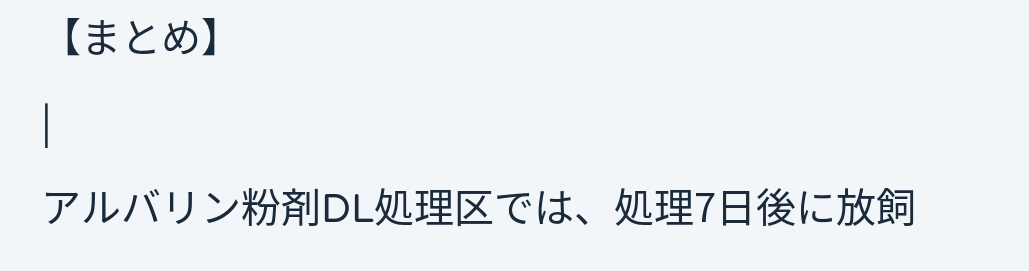【まとめ】
|
アルバリン粉剤DL処理区では、処理7日後に放飼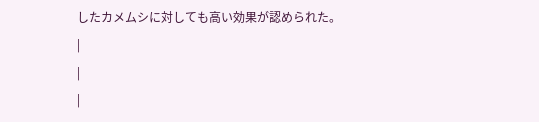したカメムシに対しても高い効果が認められた。
|
|
|